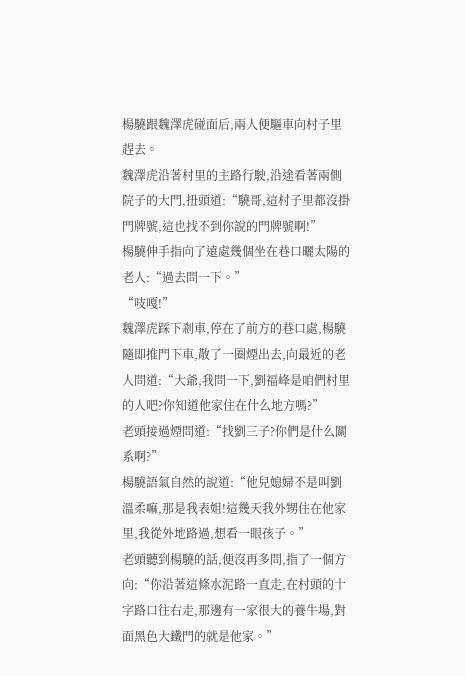楊驍跟魏澤虎碰面后,兩人便驅車向村子里趕去。
魏澤虎沿著村里的主路行駛,沿途看著兩側院子的大門,扭頭道:“驍哥,這村子里都沒掛門牌號,這也找不到你說的門牌號啊!”
楊驍伸手指向了遠處幾個坐在巷口曬太陽的老人:“過去問一下。”
“吱嘎!”
魏澤虎踩下剎車,停在了前方的巷口處,楊驍隨即推門下車,散了一圈煙出去,向最近的老人問道:“大爺,我問一下,劉福峰是咱們村里的人吧?你知道他家住在什么地方嗎?”
老頭接過煙問道:“找劉三子?你們是什么關系啊?”
楊驍語氣自然的說道:“他兒媳婦不是叫劉溫柔嘛,那是我表姐!這幾天我外甥住在他家里,我從外地路過,想看一眼孩子。”
老頭聽到楊驍的話,便沒再多問,指了一個方向:“你沿著這條水泥路一直走,在村頭的十字路口往右走,那邊有一家很大的養牛場,對面黑色大鐵門的就是他家。”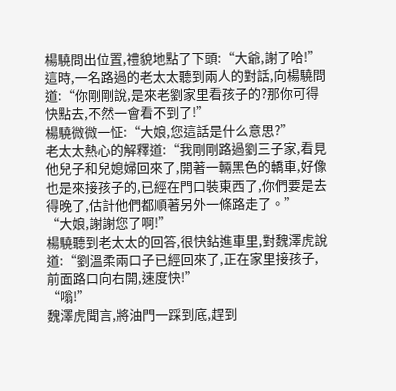楊驍問出位置,禮貌地點了下頭:“大爺,謝了哈!”
這時,一名路過的老太太聽到兩人的對話,向楊驍問道:“你剛剛說,是來老劉家里看孩子的?那你可得快點去,不然一會看不到了!”
楊驍微微一怔:“大娘,您這話是什么意思?”
老太太熱心的解釋道:“我剛剛路過劉三子家,看見他兒子和兒媳婦回來了,開著一輛黑色的轎車,好像也是來接孩子的,已經在門口裝東西了,你們要是去得晚了,估計他們都順著另外一條路走了。”
“大娘,謝謝您了啊!”
楊驍聽到老太太的回答,很快鉆進車里,對魏澤虎說道:“劉溫柔兩口子已經回來了,正在家里接孩子,前面路口向右開,速度快!”
“嗡!”
魏澤虎聞言,將油門一踩到底,趕到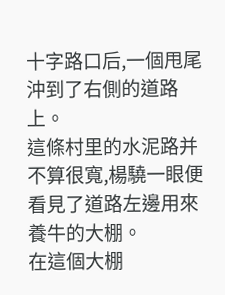十字路口后,一個甩尾沖到了右側的道路上。
這條村里的水泥路并不算很寬,楊驍一眼便看見了道路左邊用來養牛的大棚。
在這個大棚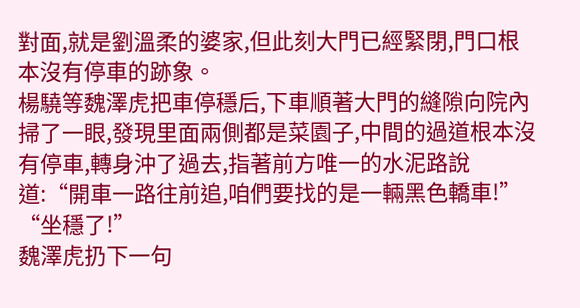對面,就是劉溫柔的婆家,但此刻大門已經緊閉,門口根本沒有停車的跡象。
楊驍等魏澤虎把車停穩后,下車順著大門的縫隙向院內掃了一眼,發現里面兩側都是菜園子,中間的過道根本沒有停車,轉身沖了過去,指著前方唯一的水泥路說道:“開車一路往前追,咱們要找的是一輛黑色轎車!”
“坐穩了!”
魏澤虎扔下一句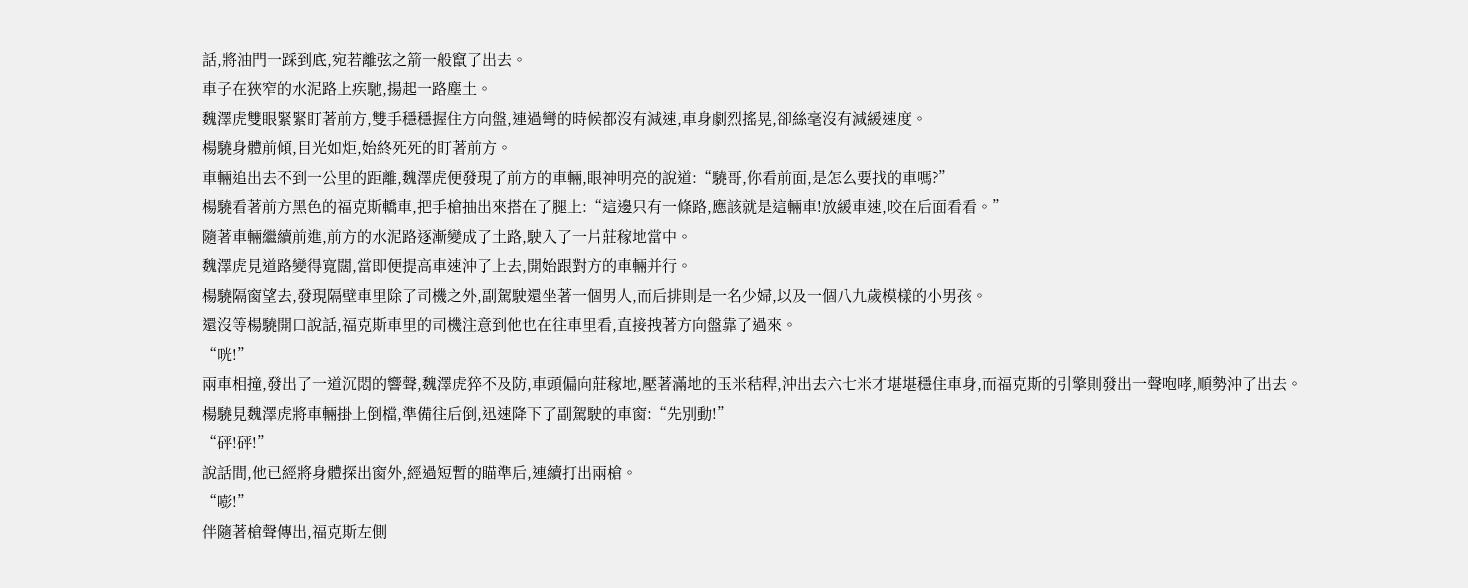話,將油門一踩到底,宛若離弦之箭一般竄了出去。
車子在狹窄的水泥路上疾馳,揚起一路塵土。
魏澤虎雙眼緊緊盯著前方,雙手穩穩握住方向盤,連過彎的時候都沒有減速,車身劇烈搖晃,卻絲毫沒有減緩速度。
楊驍身體前傾,目光如炬,始終死死的盯著前方。
車輛追出去不到一公里的距離,魏澤虎便發現了前方的車輛,眼神明亮的說道:“驍哥,你看前面,是怎么要找的車嗎?”
楊驍看著前方黑色的福克斯轎車,把手槍抽出來搭在了腿上:“這邊只有一條路,應該就是這輛車!放緩車速,咬在后面看看。”
隨著車輛繼續前進,前方的水泥路逐漸變成了土路,駛入了一片莊稼地當中。
魏澤虎見道路變得寬闊,當即便提高車速沖了上去,開始跟對方的車輛并行。
楊驍隔窗望去,發現隔壁車里除了司機之外,副駕駛還坐著一個男人,而后排則是一名少婦,以及一個八九歲模樣的小男孩。
還沒等楊驍開口說話,福克斯車里的司機注意到他也在往車里看,直接拽著方向盤靠了過來。
“咣!”
兩車相撞,發出了一道沉悶的響聲,魏澤虎猝不及防,車頭偏向莊稼地,壓著滿地的玉米秸稈,沖出去六七米才堪堪穩住車身,而福克斯的引擎則發出一聲咆哮,順勢沖了出去。
楊驍見魏澤虎將車輛掛上倒檔,準備往后倒,迅速降下了副駕駛的車窗:“先別動!”
“砰!砰!”
說話間,他已經將身體探出窗外,經過短暫的瞄準后,連續打出兩槍。
“嘭!”
伴隨著槍聲傳出,福克斯左側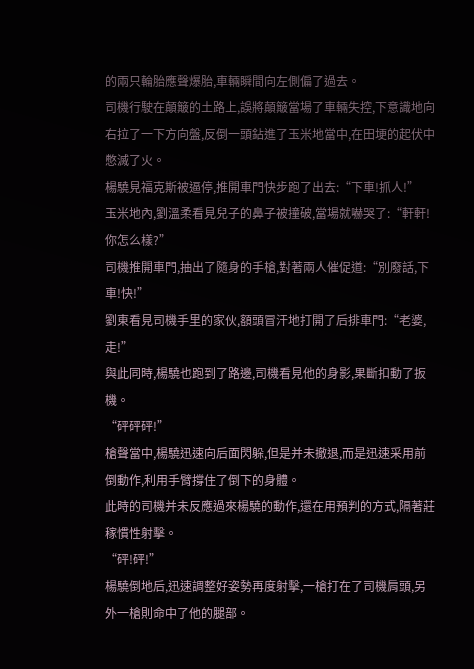的兩只輪胎應聲爆胎,車輛瞬間向左側偏了過去。
司機行駛在顛簸的土路上,誤將顛簸當場了車輛失控,下意識地向右拉了一下方向盤,反倒一頭鉆進了玉米地當中,在田埂的起伏中憋滅了火。
楊驍見福克斯被逼停,推開車門快步跑了出去:“下車!抓人!”
玉米地內,劉溫柔看見兒子的鼻子被撞破,當場就嚇哭了:“軒軒!你怎么樣?”
司機推開車門,抽出了隨身的手槍,對著兩人催促道:“別廢話,下車!快!”
劉東看見司機手里的家伙,額頭冒汗地打開了后排車門:“老婆,走!”
與此同時,楊驍也跑到了路邊,司機看見他的身影,果斷扣動了扳機。
“砰砰砰!”
槍聲當中,楊驍迅速向后面閃躲,但是并未撤退,而是迅速采用前倒動作,利用手臂撐住了倒下的身體。
此時的司機并未反應過來楊驍的動作,還在用預判的方式,隔著莊稼慣性射擊。
“砰!砰!”
楊驍倒地后,迅速調整好姿勢再度射擊,一槍打在了司機肩頭,另外一槍則命中了他的腿部。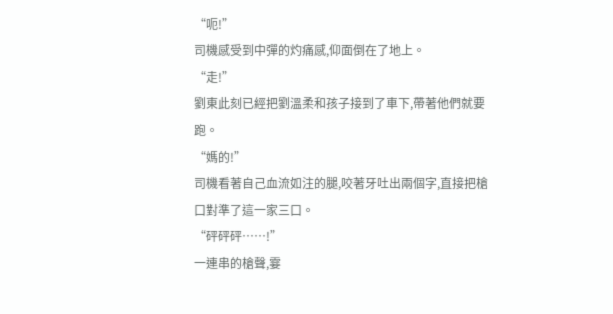“呃!”
司機感受到中彈的灼痛感,仰面倒在了地上。
“走!”
劉東此刻已經把劉溫柔和孩子接到了車下,帶著他們就要跑。
“媽的!”
司機看著自己血流如注的腿,咬著牙吐出兩個字,直接把槍口對準了這一家三口。
“砰砰砰……!”
一連串的槍聲,霎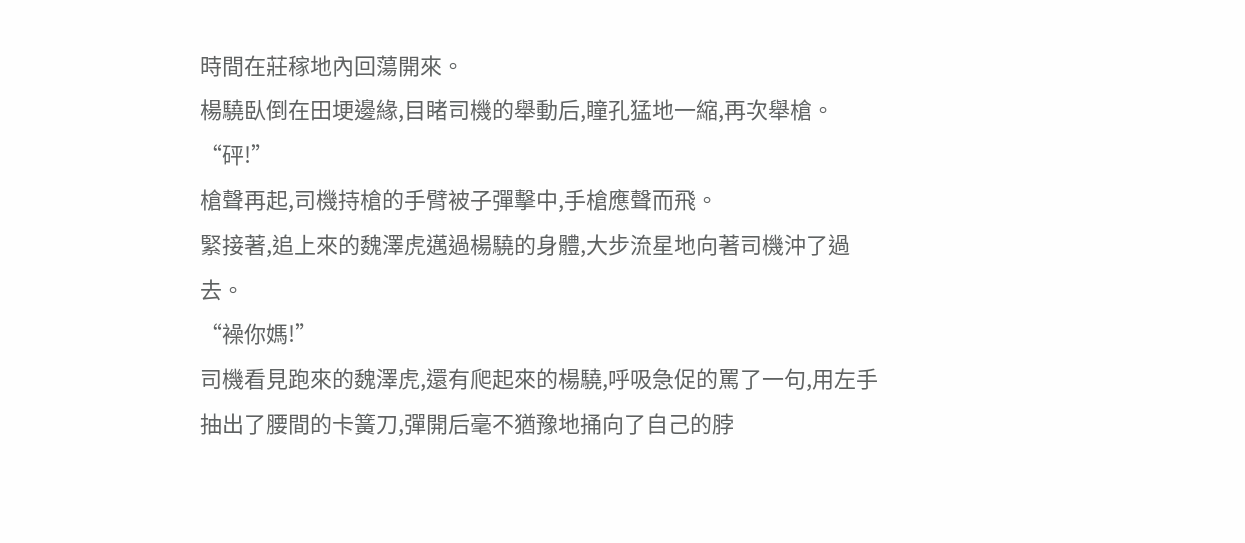時間在莊稼地內回蕩開來。
楊驍臥倒在田埂邊緣,目睹司機的舉動后,瞳孔猛地一縮,再次舉槍。
“砰!”
槍聲再起,司機持槍的手臂被子彈擊中,手槍應聲而飛。
緊接著,追上來的魏澤虎邁過楊驍的身體,大步流星地向著司機沖了過去。
“襙你媽!”
司機看見跑來的魏澤虎,還有爬起來的楊驍,呼吸急促的罵了一句,用左手抽出了腰間的卡簧刀,彈開后毫不猶豫地捅向了自己的脖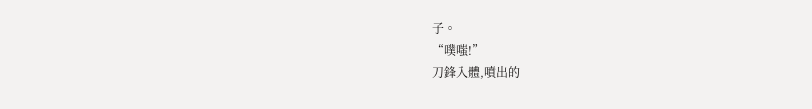子。
“噗嗤!”
刀鋒入體,噴出的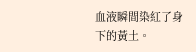血液瞬間染紅了身下的黃土。